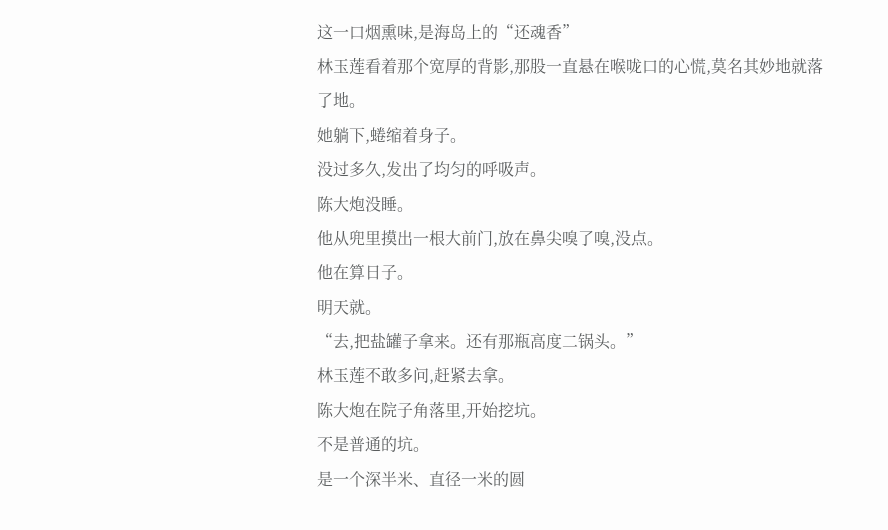这一口烟熏味,是海岛上的“还魂香”
林玉莲看着那个宽厚的背影,那股一直悬在喉咙口的心慌,莫名其妙地就落了地。
她躺下,蜷缩着身子。
没过多久,发出了均匀的呼吸声。
陈大炮没睡。
他从兜里摸出一根大前门,放在鼻尖嗅了嗅,没点。
他在算日子。
明天就。
“去,把盐罐子拿来。还有那瓶高度二锅头。”
林玉莲不敢多问,赶紧去拿。
陈大炮在院子角落里,开始挖坑。
不是普通的坑。
是一个深半米、直径一米的圆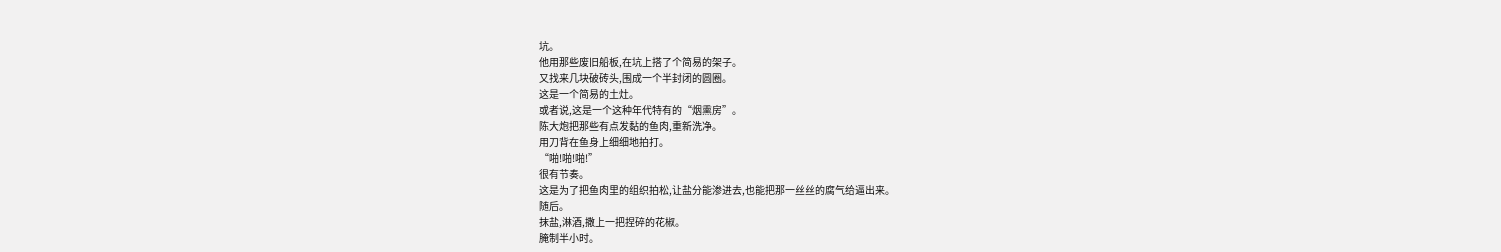坑。
他用那些废旧船板,在坑上搭了个简易的架子。
又找来几块破砖头,围成一个半封闭的圆圈。
这是一个简易的土灶。
或者说,这是一个这种年代特有的“烟熏房”。
陈大炮把那些有点发黏的鱼肉,重新洗净。
用刀背在鱼身上细细地拍打。
“啪!啪!啪!”
很有节奏。
这是为了把鱼肉里的组织拍松,让盐分能渗进去,也能把那一丝丝的腐气给逼出来。
随后。
抹盐,淋酒,撒上一把捏碎的花椒。
腌制半小时。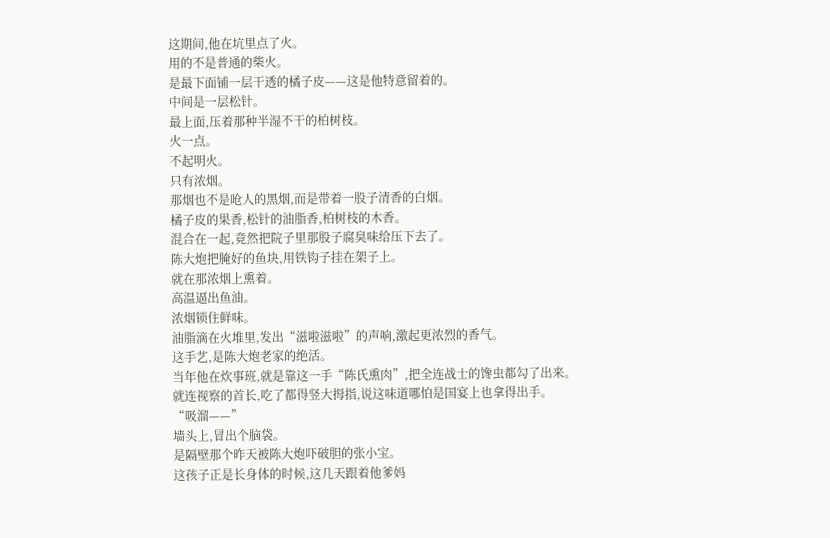这期间,他在坑里点了火。
用的不是普通的柴火。
是最下面铺一层干透的橘子皮——这是他特意留着的。
中间是一层松针。
最上面,压着那种半湿不干的柏树枝。
火一点。
不起明火。
只有浓烟。
那烟也不是呛人的黑烟,而是带着一股子清香的白烟。
橘子皮的果香,松针的油脂香,柏树枝的木香。
混合在一起,竟然把院子里那股子腐臭味给压下去了。
陈大炮把腌好的鱼块,用铁钩子挂在架子上。
就在那浓烟上熏着。
高温逼出鱼油。
浓烟锁住鲜味。
油脂滴在火堆里,发出“滋啦滋啦”的声响,激起更浓烈的香气。
这手艺,是陈大炮老家的绝活。
当年他在炊事班,就是靠这一手“陈氏熏肉”,把全连战士的馋虫都勾了出来。
就连视察的首长,吃了都得竖大拇指,说这味道哪怕是国宴上也拿得出手。
“吸溜——”
墙头上,冒出个脑袋。
是隔壁那个昨天被陈大炮吓破胆的张小宝。
这孩子正是长身体的时候,这几天跟着他爹妈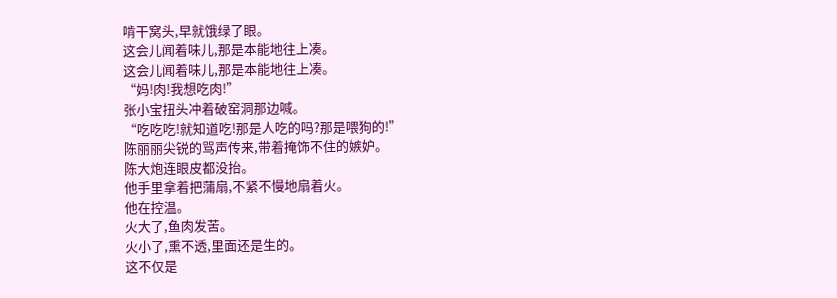啃干窝头,早就饿绿了眼。
这会儿闻着味儿,那是本能地往上凑。
这会儿闻着味儿,那是本能地往上凑。
“妈!肉!我想吃肉!”
张小宝扭头冲着破窑洞那边喊。
“吃吃吃!就知道吃!那是人吃的吗?那是喂狗的!”
陈丽丽尖锐的骂声传来,带着掩饰不住的嫉妒。
陈大炮连眼皮都没抬。
他手里拿着把蒲扇,不紧不慢地扇着火。
他在控温。
火大了,鱼肉发苦。
火小了,熏不透,里面还是生的。
这不仅是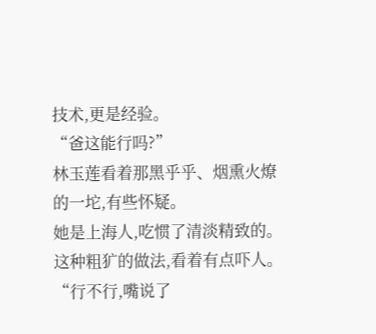技术,更是经验。
“爸这能行吗?”
林玉莲看着那黑乎乎、烟熏火燎的一坨,有些怀疑。
她是上海人,吃惯了清淡精致的。
这种粗犷的做法,看着有点吓人。
“行不行,嘴说了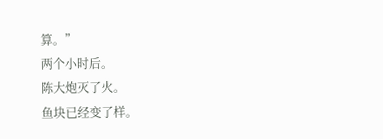算。”
两个小时后。
陈大炮灭了火。
鱼块已经变了样。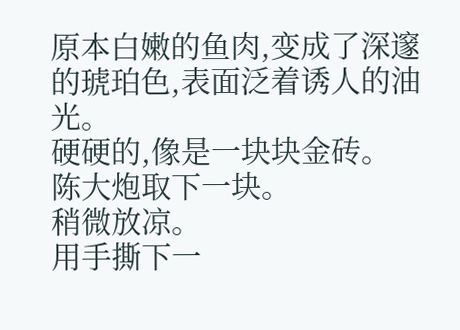原本白嫩的鱼肉,变成了深邃的琥珀色,表面泛着诱人的油光。
硬硬的,像是一块块金砖。
陈大炮取下一块。
稍微放凉。
用手撕下一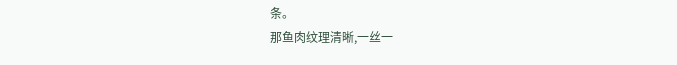条。
那鱼肉纹理清晰,一丝一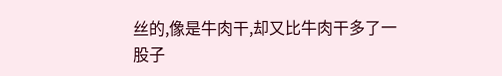丝的,像是牛肉干,却又比牛肉干多了一股子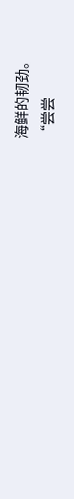海鲜的韧劲。
“尝尝